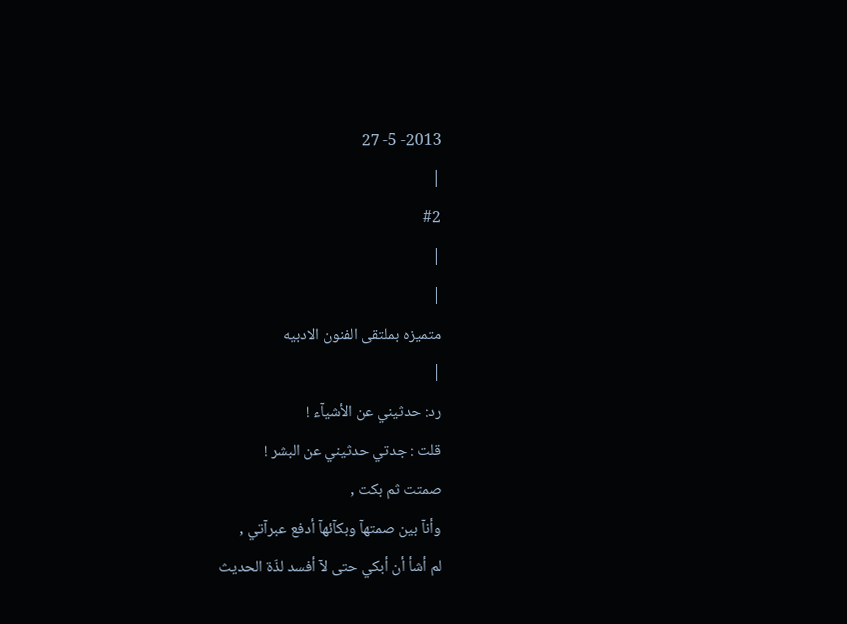2013- 5- 27
|
#2
|
|
متميزه بملتقى الفنون الادبيه
|
رد: حدثيني عن الأشيآء !
قلت : جدتي حدثيني عن البشر !
صمتت ثم بكت ,
وأنآ بين صمتهآ وبكآئهآ أدفع عبرآتي ,
لم أشأ أن أبكي حتى لآ أفسد لذّة الحديث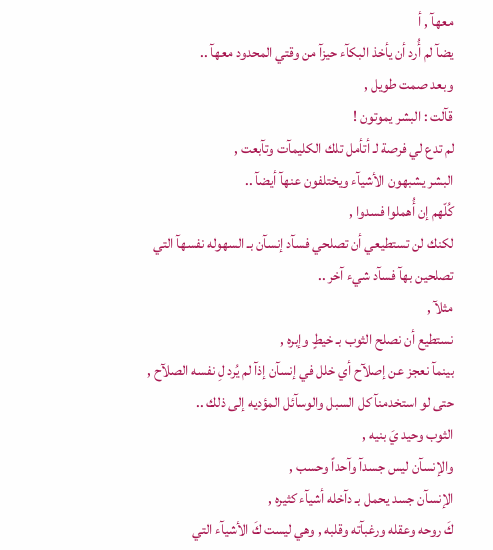معهآ , أ
يضآ لم أُرد أن يأخذ البكآء حيزآ من وقتي المحدود معهآ ..
وبعد صمت طويل ,
قآلت : البشر يموتون !
لم تدع لي فرصة لـ أتأمل تلك الكليمآت وتآبعت ,
البشر يشبهون الأشيآء ويختلفون عنهآ أيضآ ..
كُلّهم إن أُهملوا فسدوا ,
لكنك لن تستطيعي أن تصلحي فسآد إنسآن بـ السهوله نفسهآ التي تصلحين بهآ فسآد شيء آخر ..
مثلآ ,
نستطيع أن نصلح الثوب بـ خيطٍ وإبره ,
بينمآ نعجز عن إصلآح أي خلل في إنسآن إذآ لم يُرد لِ نفسه الصلآح ,
حتى لو استخدمنآ كل السبل والوسآئل المؤديه إلى ذلك ..
الثوب وحيد يَ بنيه ,
والإنسآن ليس جسدآ وآحداً وحسب ,
الإنسآن جسد يحمل بـ دآخله أشيآء كثيره ,
كَ روحه وعقله ورغبآته وقلبه , وهي ليست كَ الأشيآء التي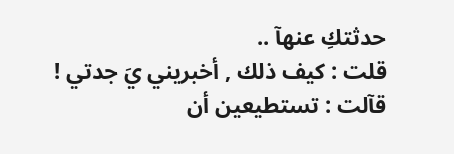حدثتكِ عنهآ ..
قلت : كيف ذلك , أخبريني يَ جدتي !
قآلت : تستطيعين أن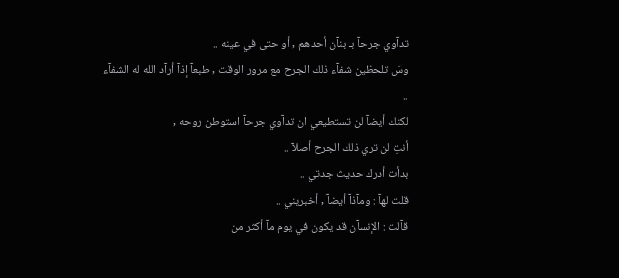تدآوي جرحآ بـ بنآن أحدهم , أو حتى في عينه ..
وسَ تلحظين شفآء ذلك الجرح مع مرور الوقت , طبعآ إذآ أرآد الله له الشفآء ..
لكنك أيضآ لن تستطيعي ان تدآوي جرحآ استوطن روحه ,
أنتِ لن تري ذلك الجرح أصلآ ..
بدأت أدرك حديث جدتي ..
قلت لهآ : ومآذآ أيضآ , أخبريني ..
قآلت : الإنسآن قد يكون في يوم مآ أكثر من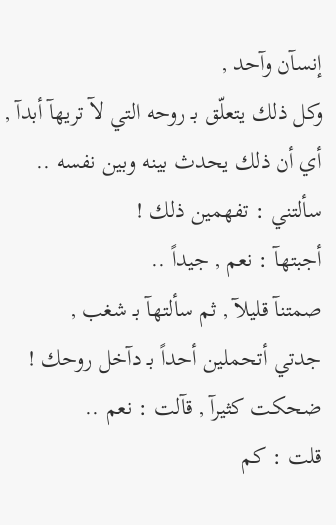إنسآن وآحد ,
وكل ذلك يتعلّق بـ روحه التي لآ تريهآ أبدآ , أي أن ذلك يحدث بينه وبين نفسه ..
سألتني : تفهمين ذلك !
أجبتهآ : نعم , جيداً ..
صمتنآ قليلآ , ثم سألتهآ بـ شغب ,
جدتي أتحملين أحداً بـ دآخل روحك !
ضحكت كثيرآ , قآلت : نعم ..
قلت : كم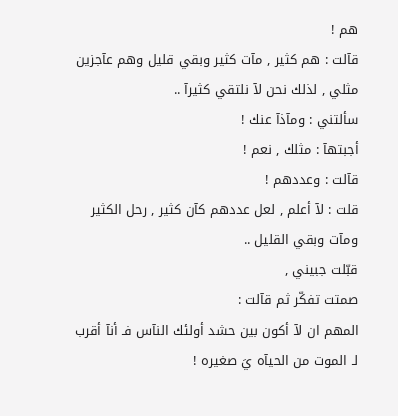هم !
قآلت : هم كثير , مآت كثير وبقي قليل وهم عآجزين مثلي , لذلك نحن لآ نلتقي كثيرآ ..
سألتني : ومآذآ عنك !
أجبتهآ : مثلك , نعم !
قآلت : وعددهم !
قلت : لآ أعلم , لعل عددهم كآن كثير , رحل الكثير ومآت وبقي القليل ..
قبّلت جبيني ,
صمتت تفكّر ثم قآلت :
المهم ان لآ أكون بين حشد أولئك النآس فـ أنآ أقرب لـ الموت من الحيآه يَ صغيره !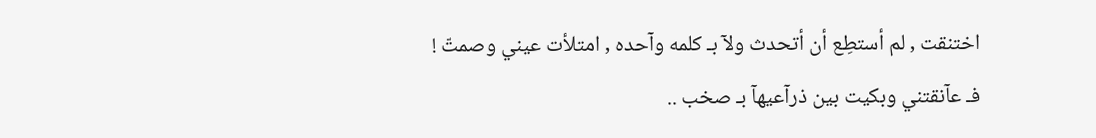اختنقت , لم أستطِع أن أتحدث ولآ بـ كلمه وآحده , امتلأت عيني وصمتّ !
فـ عآنقتني وبكيت بين ذرآعيهآ بـ صخب ..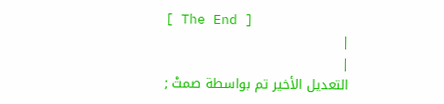[ The End ]
|
|
التعديل الأخير تم بواسطة صمتْ ;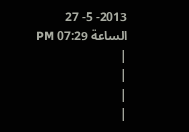2013- 5- 27 الساعة 07:29 PM
|
|
|
|